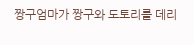짱구엄마가 짱구와 도토리를 데리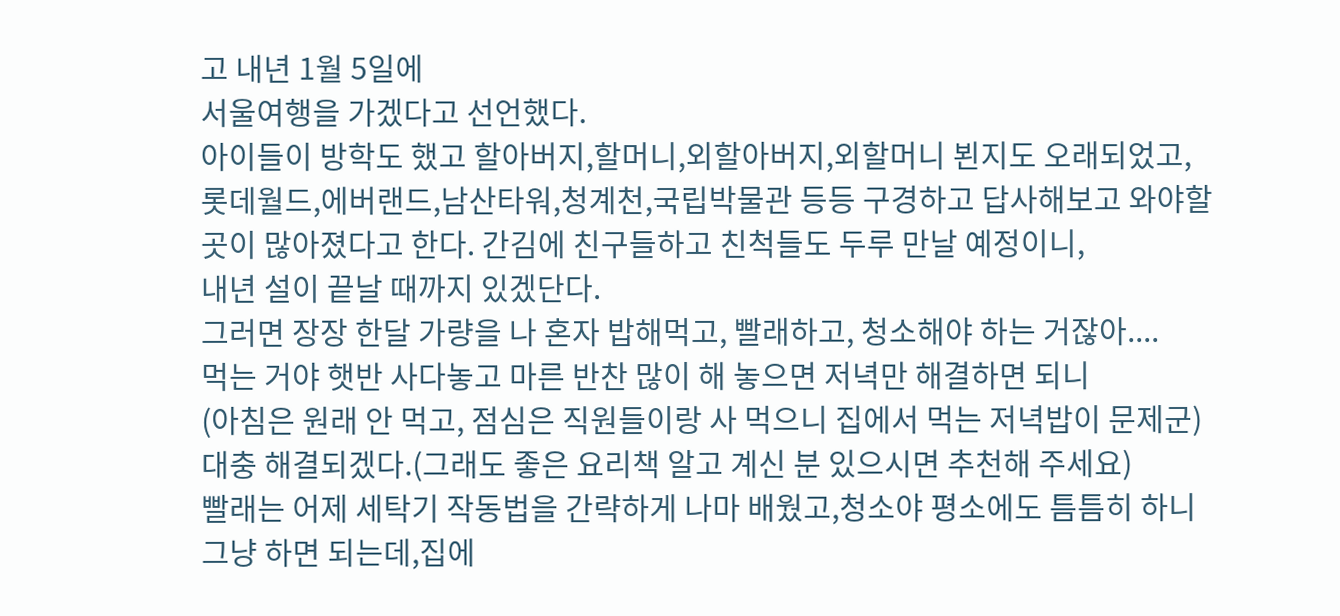고 내년 1월 5일에
서울여행을 가겠다고 선언했다.
아이들이 방학도 했고 할아버지,할머니,외할아버지,외할머니 뵌지도 오래되었고,
롯데월드,에버랜드,남산타워,청계천,국립박물관 등등 구경하고 답사해보고 와야할
곳이 많아졌다고 한다. 간김에 친구들하고 친척들도 두루 만날 예정이니,
내년 설이 끝날 때까지 있겠단다.
그러면 장장 한달 가량을 나 혼자 밥해먹고, 빨래하고, 청소해야 하는 거잖아....
먹는 거야 햇반 사다놓고 마른 반찬 많이 해 놓으면 저녁만 해결하면 되니
(아침은 원래 안 먹고, 점심은 직원들이랑 사 먹으니 집에서 먹는 저녁밥이 문제군)
대충 해결되겠다.(그래도 좋은 요리책 알고 계신 분 있으시면 추천해 주세요)
빨래는 어제 세탁기 작동법을 간략하게 나마 배웠고,청소야 평소에도 틈틈히 하니
그냥 하면 되는데,집에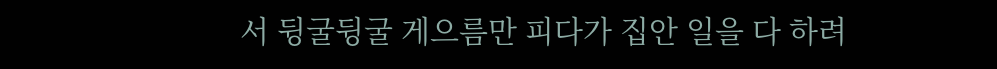서 뒹굴뒹굴 게으름만 피다가 집안 일을 다 하려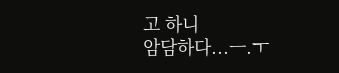고 하니
암담하다...ㅡ.ㅜ